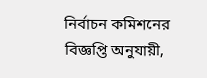নির্বাচন কমিশনের বিজ্ঞপ্তি অনুযায়ী,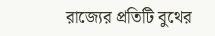রাজ্যের প্রতিটি বুথের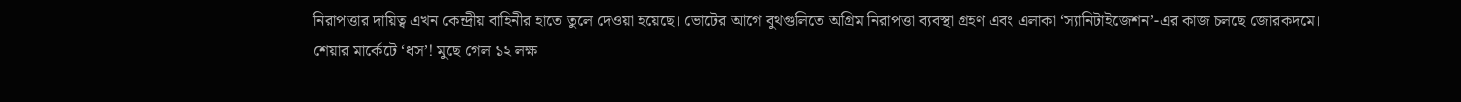নিরাপত্তার দায়িত্ব এখন কেন্দ্রীয় বাহিনীর হাতে তুলে দেওয়া হয়েছে। ভোটের আগে বুথগুলিতে অগ্রিম নিরাপত্তা ব্যবস্থা গ্রহণ এবং এলাকা ‘স্যানিটাইজেশন’-এর কাজ চলছে জোরকদমে।
শেয়ার মার্কেটে ‘ধস’! মুছে গেল ১২ লক্ষ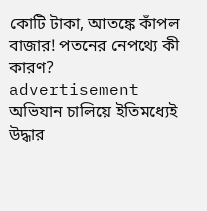কোটি টাকা, আতঙ্কে কাঁপল বাজার! পতনের নেপথ্যে কী কারণ?
advertisement
অভিযান চালিয়ে ইতিমধ্যেই উদ্ধার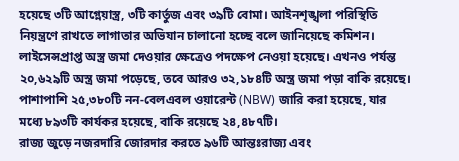হয়েছে ৩টি আগ্নেয়াস্ত্র, ৩টি কার্তুজ এবং ৩৯টি বোমা। আইনশৃঙ্খলা পরিস্থিতি নিয়ন্ত্রণে রাখতে লাগাতার অভিযান চালানো হচ্ছে বলে জানিয়েছে কমিশন।
লাইসেন্সপ্রাপ্ত অস্ত্র জমা দেওয়ার ক্ষেত্রেও পদক্ষেপ নেওয়া হয়েছে। এখনও পর্যন্ত ২০,৬২৯টি অস্ত্র জমা পড়েছে, তবে আরও ৩২,১৮৪টি অস্ত্র জমা পড়া বাকি রয়েছে। পাশাপাশি ২৫,৩৮০টি নন-বেলএবল ওয়ারেন্ট (NBW) জারি করা হয়েছে, যার মধ্যে ৮৯৩টি কার্যকর হয়েছে, বাকি রয়েছে ২৪,৪৮৭টি।
রাজ্য জুড়ে নজরদারি জোরদার করতে ৯৬টি আন্তঃরাজ্য এবং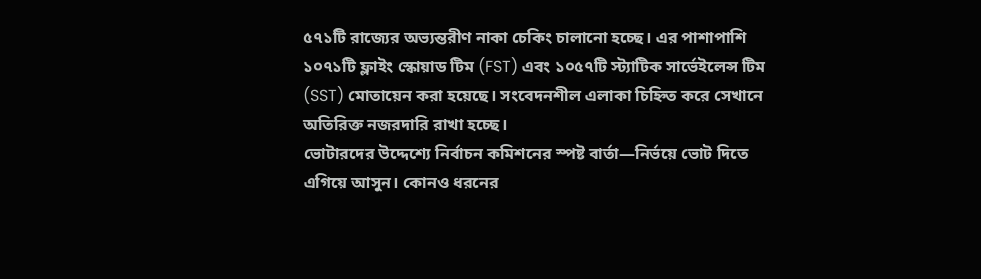৫৭১টি রাজ্যের অভ্যন্তরীণ নাকা চেকিং চালানো হচ্ছে। এর পাশাপাশি ১০৭১টি ফ্লাইং স্কোয়াড টিম (FST) এবং ১০৫৭টি স্ট্যাটিক সার্ভেইলেন্স টিম (SST) মোতায়েন করা হয়েছে। সংবেদনশীল এলাকা চিহ্নিত করে সেখানে অতিরিক্ত নজরদারি রাখা হচ্ছে।
ভোটারদের উদ্দেশ্যে নির্বাচন কমিশনের স্পষ্ট বার্তা—নির্ভয়ে ভোট দিতে এগিয়ে আসুন। কোনও ধরনের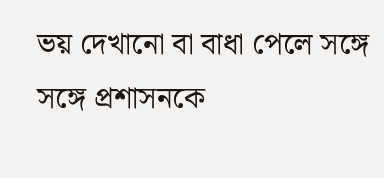ভয় দেখানো বা বাধা পেলে সঙ্গে সঙ্গে প্রশাসনকে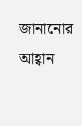জানানোর আহ্বান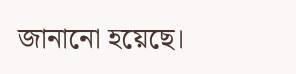জানানো হয়েছে।